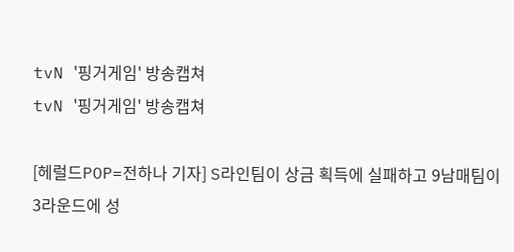tvN '핑거게임' 방송캡쳐
tvN '핑거게임' 방송캡쳐

[헤럴드POP=전하나 기자] S라인팀이 상금 획득에 실패하고 9남매팀이 3라운드에 성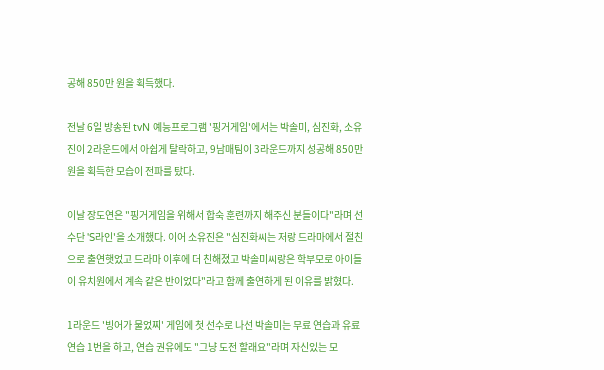공해 850만 원을 획득했다.

전날 6일 방송된 tvN 예능프로그램 '핑거게임'에서는 박솔미, 심진화, 소유진이 2라운드에서 아쉽게 탈락하고, 9남매팀이 3라운드까지 성공해 850만 원을 획득한 모습이 전파를 탔다.

이날 장도연은 "핑거게임을 위해서 합숙 훈련까지 해주신 분들이다"라며 선수단 'S라인'을 소개했다. 이어 소유진은 "심진화씨는 저랑 드라마에서 절친으로 출연햇었고 드라마 이후에 더 친해졌고 박솔미씨랑은 학부모로 아이들이 유치원에서 계속 같은 반이었다"라고 함께 출연하게 된 이유를 밝혔다.

1라운드 '빙어가 물었찌' 게임에 첫 선수로 나선 박솔미는 무료 연습과 유료 연습 1번을 하고, 연습 권유에도 "그냥 도전 할래요"라며 자신있는 모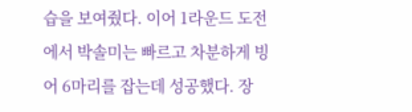습을 보여줬다. 이어 1라운드 도전에서 박솔미는 빠르고 차분하게 빙어 6마리를 잡는데 성공했다. 장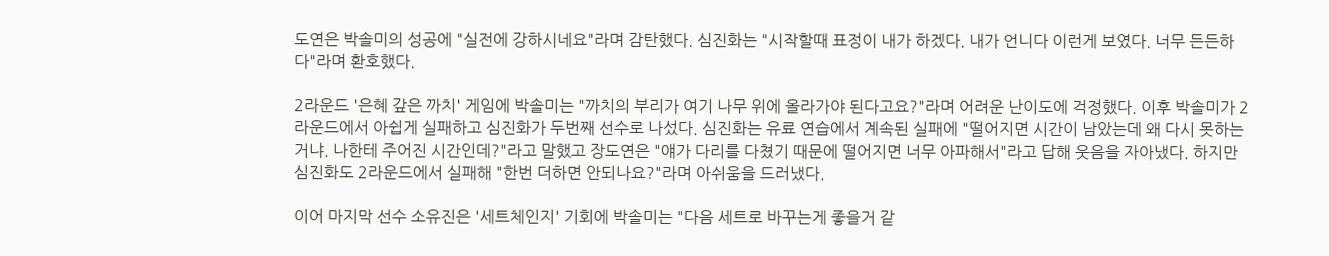도연은 박솔미의 성공에 "실전에 강하시네요"라며 감탄했다. 심진화는 "시작할때 표정이 내가 하겠다. 내가 언니다 이런게 보였다. 너무 든든하다"라며 환호했다.

2라운드 '은혜 갚은 까치' 게임에 박솔미는 "까치의 부리가 여기 나무 위에 올라가야 된다고요?"라며 어려운 난이도에 걱정했다. 이후 박솔미가 2라운드에서 아쉽게 실패하고 심진화가 두번째 선수로 나섰다. 심진화는 유료 연습에서 계속된 실패에 "떨어지면 시간이 남았는데 왜 다시 못하는거냐. 나한테 주어진 시간인데?"라고 말했고 장도연은 "얘가 다리를 다쳤기 때문에 떨어지면 너무 아파해서"라고 답해 웃음을 자아냈다. 하지만 심진화도 2라운드에서 실패해 "한번 더하면 안되나요?"라며 아쉬움을 드러냈다.

이어 마지막 선수 소유진은 '세트체인지' 기회에 박솔미는 "다음 세트로 바꾸는게 좋을거 같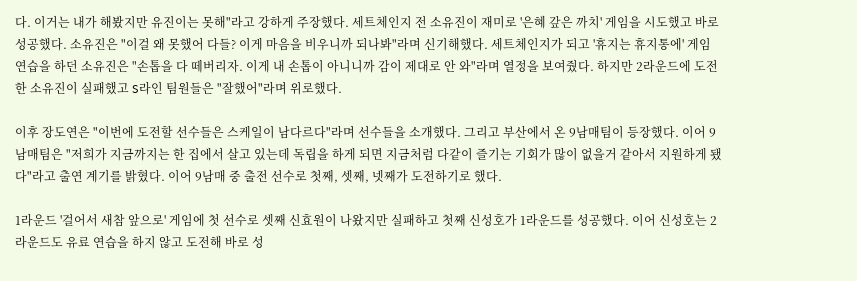다. 이거는 내가 해봤지만 유진이는 못해"라고 강하게 주장했다. 세트체인지 전 소유진이 재미로 '은혜 갚은 까치' 게임을 시도했고 바로 성공했다. 소유진은 "이걸 왜 못했어 다들? 이게 마음을 비우니까 되나봐"라며 신기해했다. 세트체인지가 되고 '휴지는 휴지통에' 게임 연습을 하던 소유진은 "손톱을 다 떼버리자. 이게 내 손톱이 아니니까 감이 제대로 안 와"라며 열정을 보여줬다. 하지만 2라운드에 도전한 소유진이 실패했고 S라인 팀원들은 "잘했어"라며 위로했다.

이후 장도연은 "이번에 도전할 선수들은 스케일이 남다르다"라며 선수들을 소개했다. 그리고 부산에서 온 9남매팀이 등장했다. 이어 9남매팀은 "저희가 지금까지는 한 집에서 살고 있는데 독립을 하게 되면 지금처럼 다같이 즐기는 기회가 많이 없을거 같아서 지원하게 됐다"라고 출연 계기를 밝혔다. 이어 9남매 중 출전 선수로 첫째, 셋째, 넷째가 도전하기로 했다.

1라운드 '걸어서 새참 앞으로' 게임에 첫 선수로 셋째 신효원이 나왔지만 실패하고 첫째 신성호가 1라운드를 성공했다. 이어 신성호는 2라운드도 유료 연습을 하지 않고 도전해 바로 성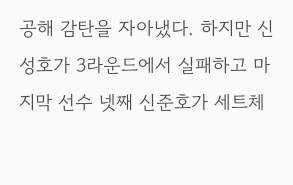공해 감탄을 자아냈다. 하지만 신성호가 3라운드에서 실패하고 마지막 선수 넷째 신준호가 세트체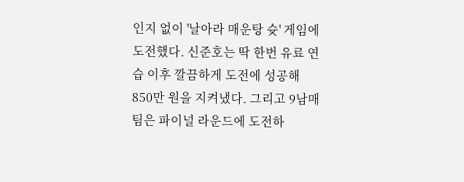인지 없이 '날아라 매운탕 슛' 게임에 도전했다. 신준호는 딱 한번 유료 연습 이후 깔끔하게 도전에 성공해 850만 원을 지켜냈다. 그리고 9남매팀은 파이널 라운드에 도전하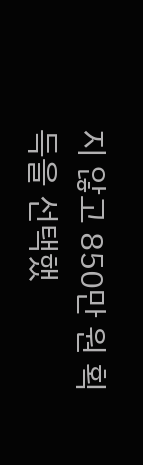지 않고 850만 원 획득을 선택했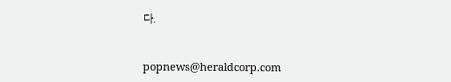다.


popnews@heraldcorp.com